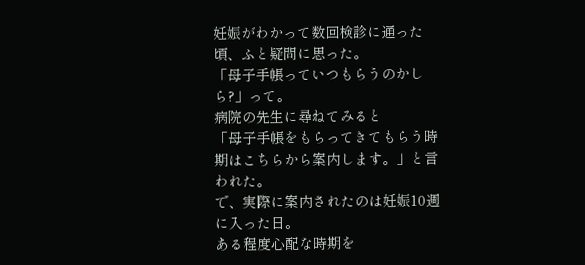妊娠がわかって数回検診に通った頃、ふと疑問に思った。
「母子手帳っていつもらうのかしら?」って。
病院の先生に尋ねてみると
「母子手帳をもらってきてもらう時期はこちらから案内します。」と言われた。
で、実際に案内されたのは妊娠10週に入った日。
ある程度心配な時期を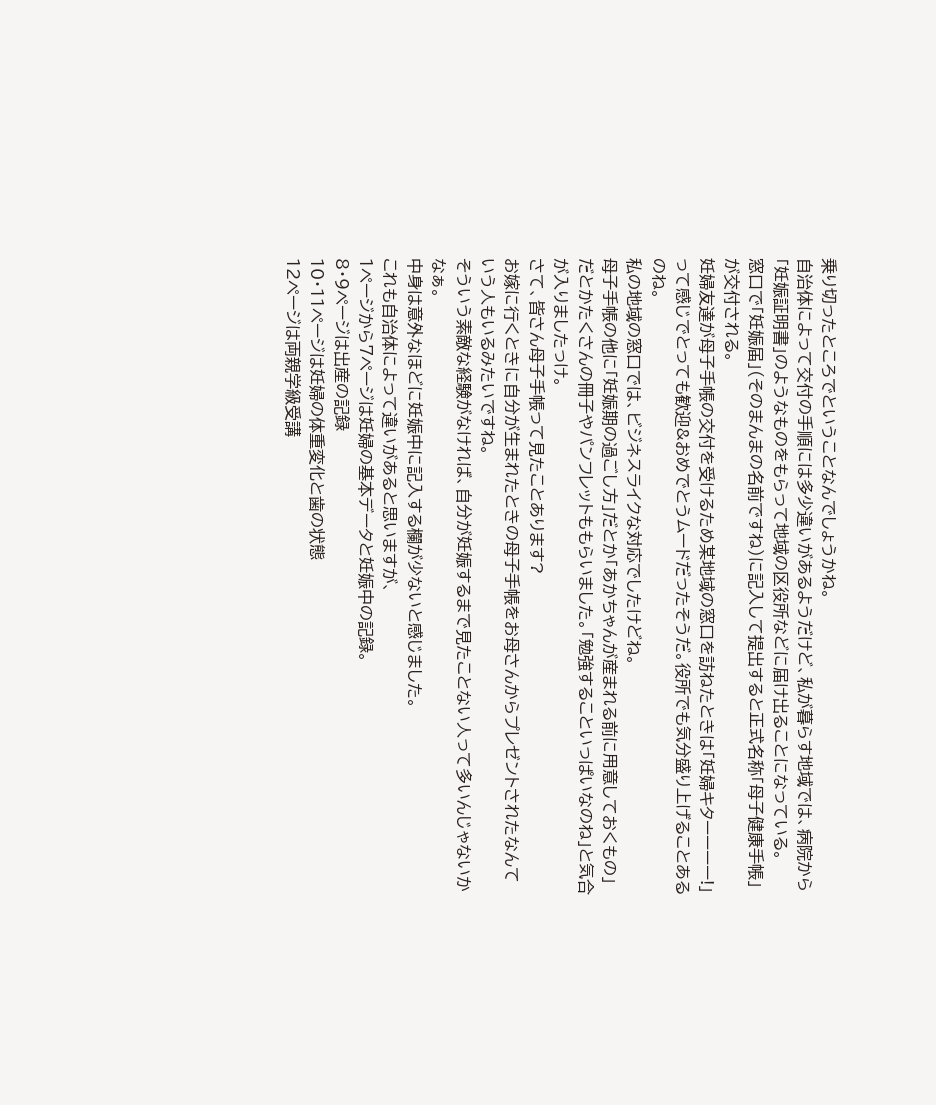乗り切ったところでということなんでしょうかね。
自治体によって交付の手順には多少違いがあるようだけど、私が暮らす地域では、病院から「妊娠証明書」のようなものをもらって地域の区役所などに届け出ることになっている。
窓口で「妊娠届」(そのまんまの名前ですね)に記入して提出すると正式名称「母子健康手帳」が交付される。
妊婦友達が母子手帳の交付を受けるため某地域の窓口を訪ねたときは「妊婦キターーーー!」って感じでとっても歓迎&おめでとうムードだったそうだ。役所でも気分盛り上げることあるのね。
私の地域の窓口では、ビジネスライクな対応でしたけどね。
母子手帳の他に「妊娠期の過ごし方」だとか「あかちゃんが産まれる前に用意しておくもの」だとかたくさんの冊子やパンフレットももらいました。「勉強することいっぱいなのね」と気合が入りましたっけ。
さて、皆さん母子手帳って見たことあります?
お嫁に行くときに自分が生まれたときの母子手帳をお母さんからプレゼントされたなんていう人もいるみたいですね。
そういう素敵な経験がなければ、自分が妊娠するまで見たことない人って多いんじゃないかなぁ。
中身は意外なほどに妊娠中に記入する欄が少ないと感じました。
これも自治体によって違いがあると思いますが、
1ページから7ページは妊婦の基本データと妊娠中の記録。
8・9ページは出産の記録
10・11ページは妊婦の体重変化と歯の状態
12ページは両親学級受講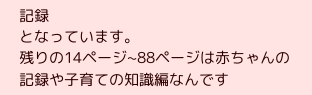記録
となっています。
残りの14ページ~88ページは赤ちゃんの記録や子育ての知識編なんです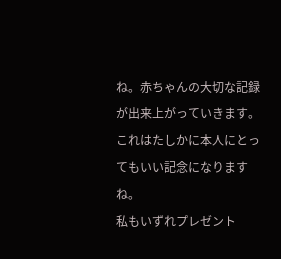ね。赤ちゃんの大切な記録が出来上がっていきます。
これはたしかに本人にとってもいい記念になりますね。
私もいずれプレゼント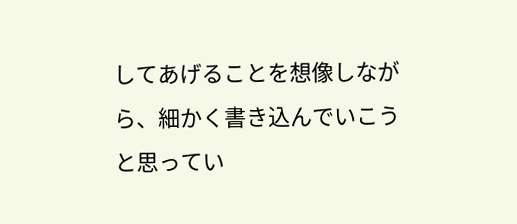してあげることを想像しながら、細かく書き込んでいこうと思ってい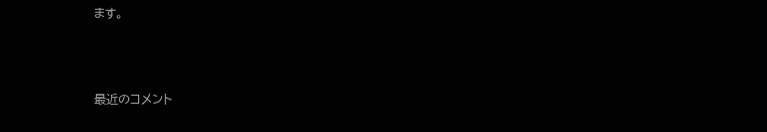ます。



最近のコメント